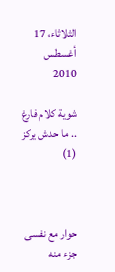الثلاثاء، 17 أغسطس 2010

شوية كلام فارغ .. ما حدش يركز (1)



حوار مع نفسى جزء منه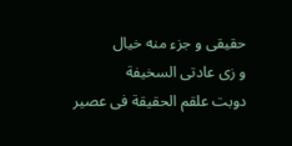حقيقى و جزء منه خيال
و زى عادتى السخيفة
دوبت علقم الحقيقة فى عصير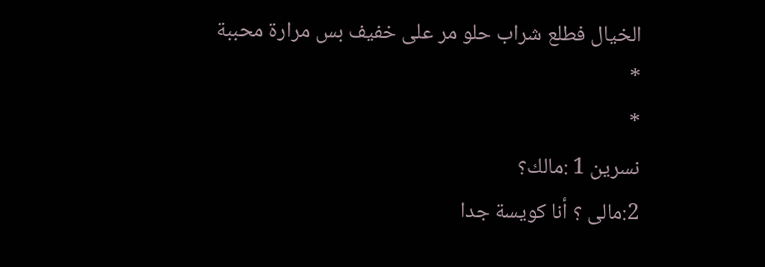الخيال فطلع شراب حلو مر على خفيف بس مرارة محببة
*
*
نسرين 1 :مالك؟
2:مالى ؟ أنا كويسة جدا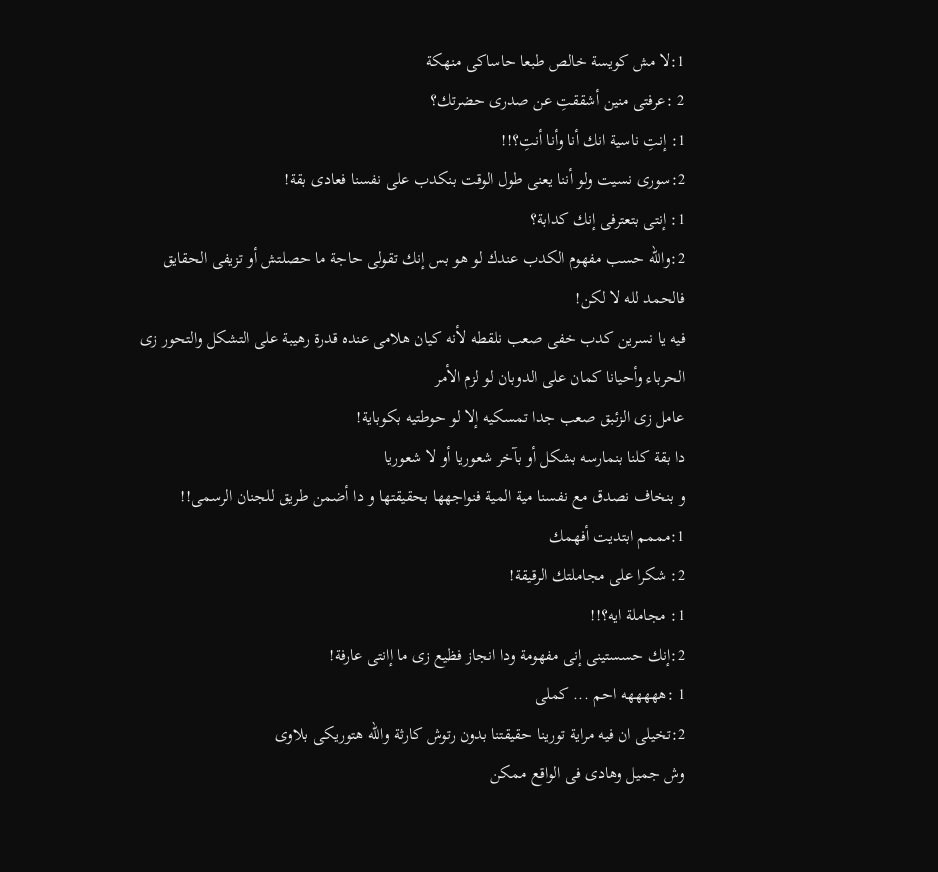1:لا مش كويسة خالص طبعا حاساكى منهكة
2 :عرفتى منين أشققتِ عن صدرى حضرتك؟
1: إنتِ ناسية انك أنا وأنا أنتِ؟!!
2:سورى نسيت ولو أننا يعنى طول الوقت بنكدب على نفسنا فعادى بقة!
1: إنتى بتعترفى إنك كدابة؟
2:والله حسب مفهوم الكدب عندك لو هو بس إنك تقولى حاجة ما حصلتش أو تزيفى الحقايق فالحمد لله لا لكن!
فيه يا نسرين كدب خفى صعب نلقطه لأنه كيان هلامى عنده قدرة رهيبة على التشكل والتحور زى الحرباء وأحيانا كمان على الدوبان لو لزم الأمر
عامل زى الزئبق صعب جدا تمسكيه إلا لو حوطتيه بكوباية!
دا بقة كلنا بنمارسه بشكل أو بآخر شعوريا أو لا شعوريا
و بنخاف نصدق مع نفسنا مية المية فنواجهها بحقيقتها و دا أضمن طريق للجنان الرسمى!!
1:مممم ابتديت أفهمك
2: شكرا على مجاملتك الرقيقة!
1: مجاملة ايه؟!!
2:إنك حسستينى إنى مفهومة ودا انجاز فظيع زى ما إانتى عارفة!
1 :هههههه احم ... كملى
2:تخيلى ان فيه مراية تورينا حقيقتنا بدون رتوش كارثة والله هتوريكى بلاوى
وش جميل وهادى فى الواقع ممكن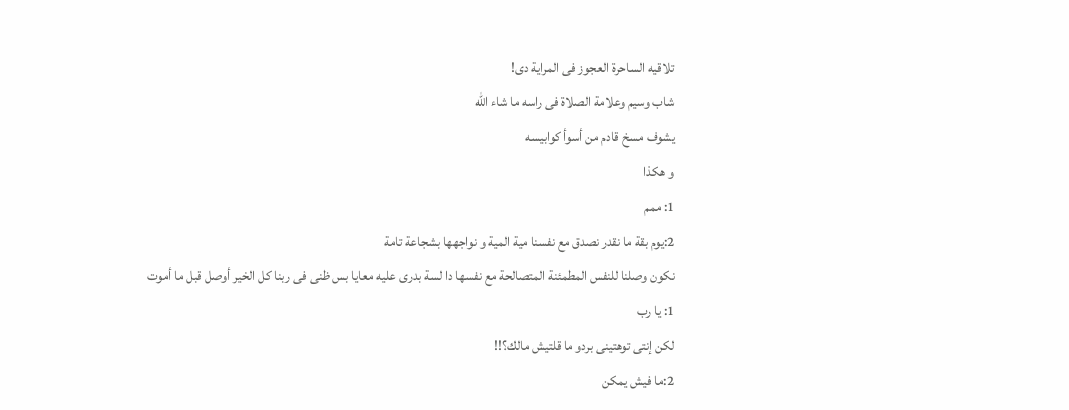تلاقيه الساحرة العجوز فى المراية دى!
شاب وسيم وعلامة الصلاة فى راسه ما شاء الله
يشوف مسخ قادم من أسوأ كوابيسه
و هكذا
1: ممم
2:يوم بقة ما نقدر نصدق مع نفسنا مية المية و نواجهها بشجاعة تامة
نكون وصلنا للنفس المطمئنة المتصالحة مع نفسها دا لسة بدرى عليه معايا بس ظنى فى ربنا كل الخير أوصل قبل ما أموت
1: يا رب
لكن إنتى توهتينى بردو ما قلتيش مالك؟!!
2:ما فيش يمكن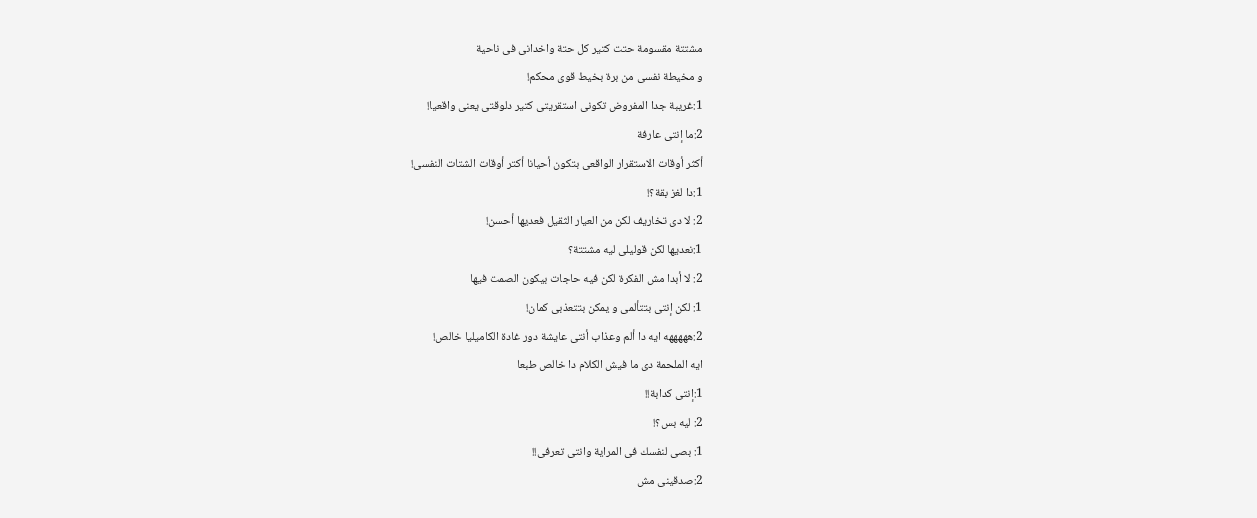مشتتة مقسومة حتت كتير كل حتة واخدانى فى ناحية
و مخيطة نفسى من برة بخيط قوى محكم!
1:غريبة جدا المفروض تكونى استقريتى كتير دلوقتى يعنى واقعيا!
2:ما إنتى عارفة
أكثر أوقات الاستقرار الواقعى بتكون أحيانا أكتر أوقات الشتات النفسى!
1:دا لغز بقة؟!
2: لا دى تخاريف لكن من العيار الثقيل فعديها أحسن!
1:نعديها لكن قوليلى ليه مشتتة؟
2: لا أبدا مش الفكرة لكن فيه حاجات بيكون الصمت فيها
1: لكن إنتى بتتألمى و يمكن بتتعذبى كمان!
2:هههههه ايه دا ألم وعذاب أنتى عايشة دور غادة الكاميليا خالص!
ايه الملحمة دى ما فيش الكلام دا خالص طبعا
1:إنتى كدابة!!
2: ليه بس؟!
1: بصى لنفسك فى المراية وانتى تعرفى!!
2:صدقينى مش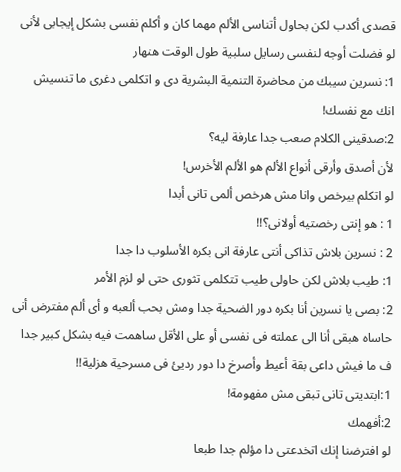قصدى أكدب لكن بحاول أتناسى الألم مهما كان و أكلم نفسى بشكل إيجابى لأنى لو فضلت أوجه لنفسى رسايل سلبية طول الوقت هنهار
1: نسرين سيبك من محاضرة التنمية البشرية دى و اتكلمى دغرى ما تنسيش انك مع نفسك!
2:صدقينى الكلام صعب جدا عارفة ليه؟
لأن أصدق وأرقى أنواع الألم هو الألم الأخرس!
لو اتكلم بيرخص وانا مش هرخص ألمى تانى أبدا
1 : هو إنتى رخصتيه أولانى؟!!
2 : نسرين بلاش تذاكى أنتى عارفة انى بكره الأسلوب دا جدا
1: طيب بلاش لكن حاولى طيب تتكلمى تثورى حتى لو لزم الأمر
2: بصى يا نسرين أنا بكره دور الضحية جدا ومش بحب ألعبه و أى ألم مفترض أنى حاساه هبقى أنا الى عملته فى نفسى أو على الأقل ساهمت فيه بشكل كبير جدا
ف ما فيش داعى بقة أعيط وأصرخ دا دور رديئ فى مسرحية هزلية!!
1:ابتديتى تانى تبقى مش مفهومة!
2:أفهمك
لو افترضنا إنك اتخدعتى دا مؤلم جدا طبعا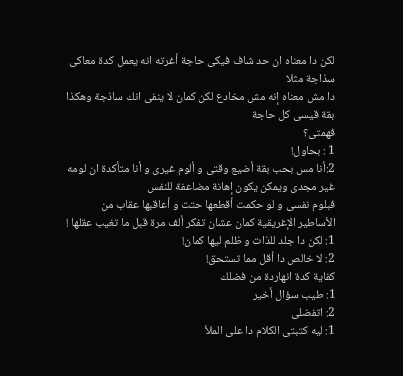لكن دا معناه ان حد شاف فيكى حاجة أغرته انه يعمل كدة معاكى سذاجة مثلا
دا مش معناه إنه مش مخادع لكن كمان لا ينفى انك ساذجة وهكذا بقة قيسى كل حاجة
فهمتى؟
1 : بحاول!
2:أنا مس بحب بقة أضيع وقتى و ألوم غيرى و أنا متأكدة ان لومه غير مجدى ويمكن يكون إهانة مضاعفة للنفس
فبلوم نفسى و لو حكمت أقطعها حتت و أعاقبها عقاب من الأساطير الإغريقية كمان عشان تفكر ألف مرة قبل ما تغيب عقلها !
1: لكن دا جلد للذات و ظلم ليها كمان!
2: لا خالص دا أقل مما تستحق!
كفاية كدة انهاردة من فضلك
1: طيب سؤال أخير
2: اتفضلى
1: ليه كتبتى الكلام دا على الملأ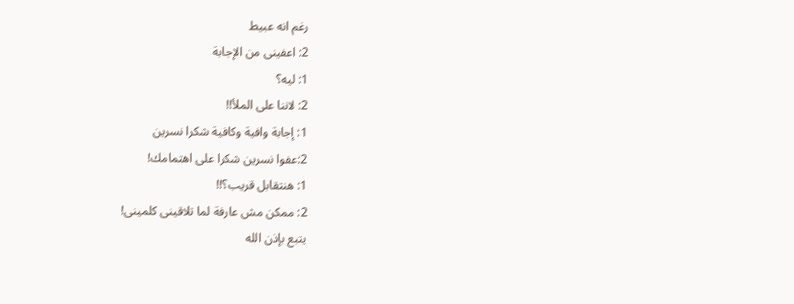رغم انه عبيط
2: اعفينى من الإجابة
1: ليه؟
2: لاننا على الملأ!!
1: إجابة وافية وكافية شكرا نسرين
2:عفوا نسرين شكرا على اهتمامك!
1: هنتقابل قريب؟!!
2: ممكن مش عارفة لما تلاقينى كلمينى!
يتبع بإذن الله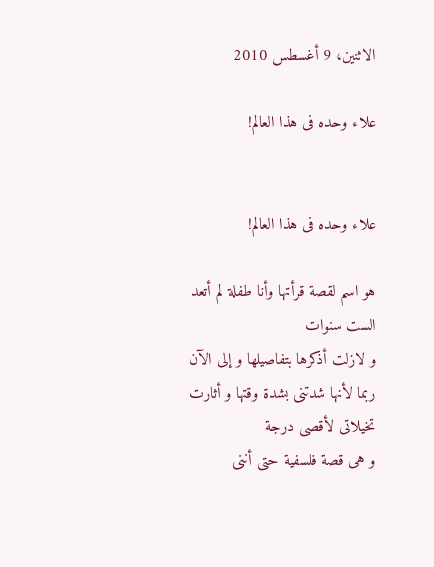الاثنين، 9 أغسطس 2010

علاء وحده فى هذا العالم!


علاء وحده فى هذا العالم!

هو اسم لقصة قرأتها وأنا طفلة لم أتعد الست سنوات
و لازلت أذكرها بتفاصيلها و إلى الآن
ربما لأنها شدتنى بشدة وقتها و أثارت تخيلاتى لأقصى درجة
و هى قصة فلسفية حتى أننى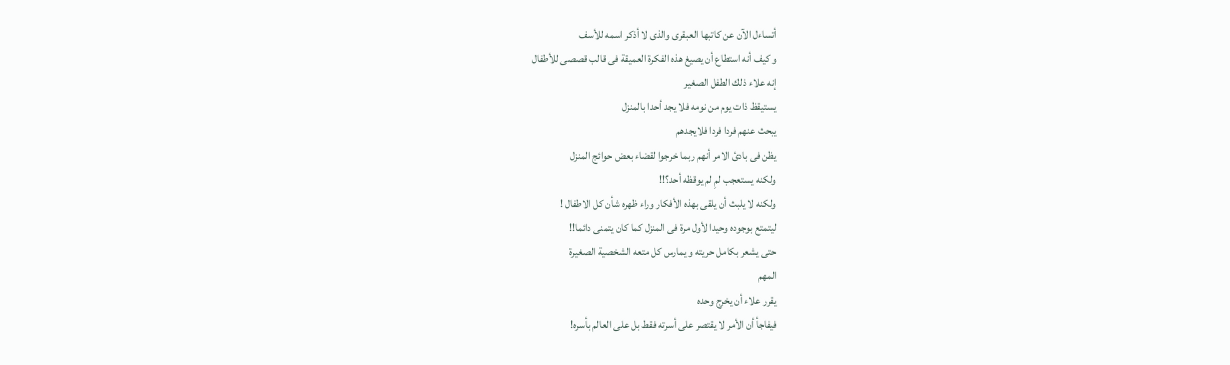أتساءل الآن عن كاتبها العبقرى والذى لا أذكر اسمه للأسف
و كيف أنه استطاع أن يصيغ هذه الفكرة العميقة فى قالب قصصى للأطفال
إنه علاء ذلك الطفل الصغير
يستيقظ ذات يوم من نومه فلا يجد أحدا بالمنزل
يبحث عنهم فردا فردا فلايجدهم
يظن فى بادئ الامر أنهم ربما خرجوا لقضاء بعض حوائج المنزل
ولكنه يستعجب لمِ لم يوقظه أحد؟!!
ولكنه لا يلبث أن يلقى بهذه الأفكار وراء ظهره شأن كل الاطفال !
ليتمتع بوجوده وحيدا لأول مرة فى المنزل كما كان يتمنى دائما!!
حتى يشعر بكامل حريته و يمارس كل متعه الشخصية الصغيرة
المهم
يقرر علاء أن يخرج وحده
فيفاجأ أن الأمر لا يقتصر على أسرته فقط بل على العالم بأسره!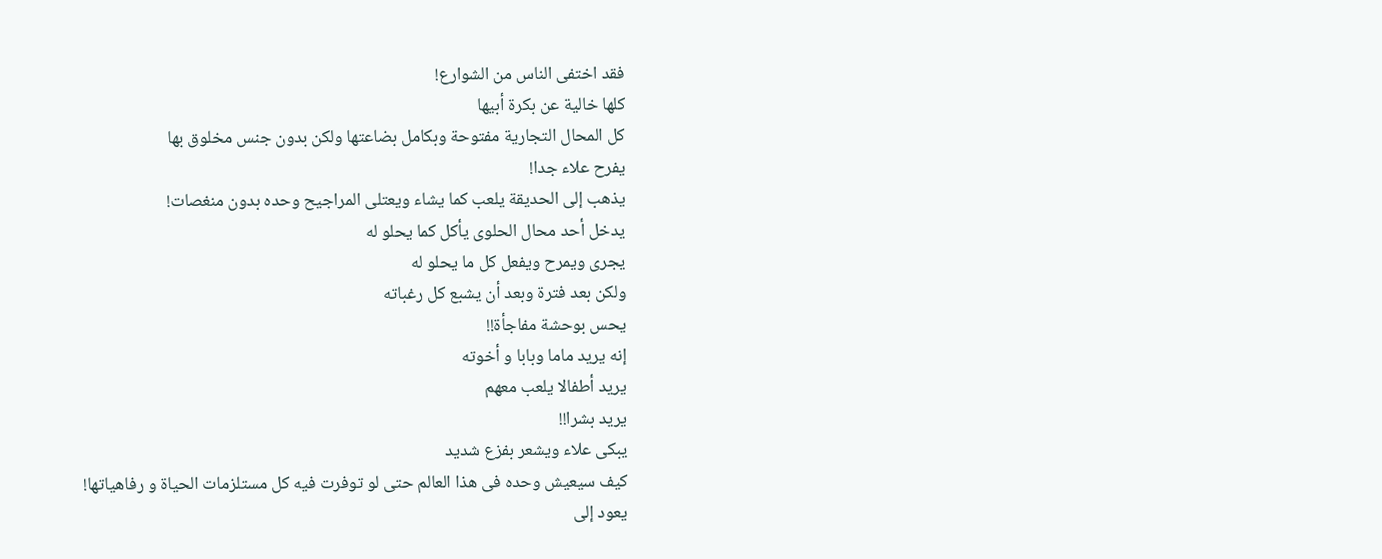فقد اختفى الناس من الشوارع!
كلها خالية عن بكرة أبيها
كل المحال التجارية مفتوحة وبكامل بضاعتها ولكن بدون جنس مخلوق بها
يفرح علاء جدا!
يذهب إلى الحديقة يلعب كما يشاء ويعتلى المراجيح وحده بدون منغصات!
يدخل أحد محال الحلوى يأكل كما يحلو له
يجرى ويمرح ويفعل كل ما يحلو له
ولكن بعد فترة وبعد أن يشبع كل رغباته
يحس بوحشة مفاجأة!!
إنه يريد ماما وبابا و أخوته
يريد أطفالا يلعب معهم
يريد بشرا!!
يبكى علاء ويشعر بفزع شديد
كيف سيعيش وحده فى هذا العالم حتى لو توفرت فيه كل مستلزمات الحياة و رفاهياتها!
يعود إلى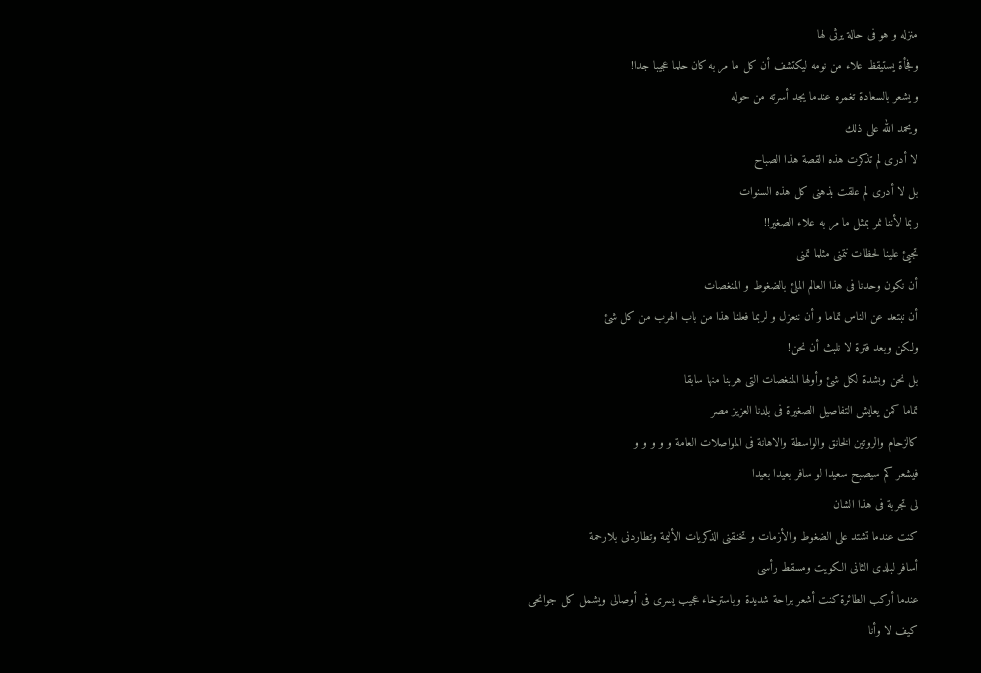منزله و هو فى حالة يرثى لها
وفجأة يستيقظ علاء من نومه ليكتشف أن كل ما مر به كان حلما عجيبا جدا!
و يشعر بالسعادة تغمره عندما يجد أسرته من حوله
ويحمد الله على ذلك
لا أدرى لم تذكرت هذه القصة هذا الصباح
بل لا أدرى لم علقت بذهنى كل هذه السنوات
ربما لأننا نمر بمثل ما مر به علاء الصغير!!
تجيئ علينا لحظات نتمنى مثلما تمنى
أن نكون وحدنا فى هذا العالم الملئ بالضغوط و المنغصات
أن نبتعد عن الناس تماما و أن ننعزل و لربما فعلنا هذا من باب الهرب من كل شئ
ولكن وبعد فترة لا نلبث أن نحن!
بل نحن وبشدة لكل شئ وأولها المنغصات التى هربنا منها سابقا
تماما كمن يعايش التفاصيل الصغيرة فى بلدنا العزيز مصر
كالزحام والروتين الخانق والواسطة والاهانة فى المواصلات العامة و و و و و
فيشعر كم سيصبح سعيدا لو سافر بعيدا بعيدا
لى تجربة فى هذا الشان
كنت عندما تشتد على الضغوط والأزمات و تخنقنى الذكريات الأليمة وتطاردنى بلارحمة
أسافر لبلدى الثانى الكويت ومسقط رأسى
عندما أركب الطائرة كنت أشعر براحة شديدة وباسترخاء عجيب يسرى فى أوصالى ويشمل كل جوانحى
كيف لا وأنا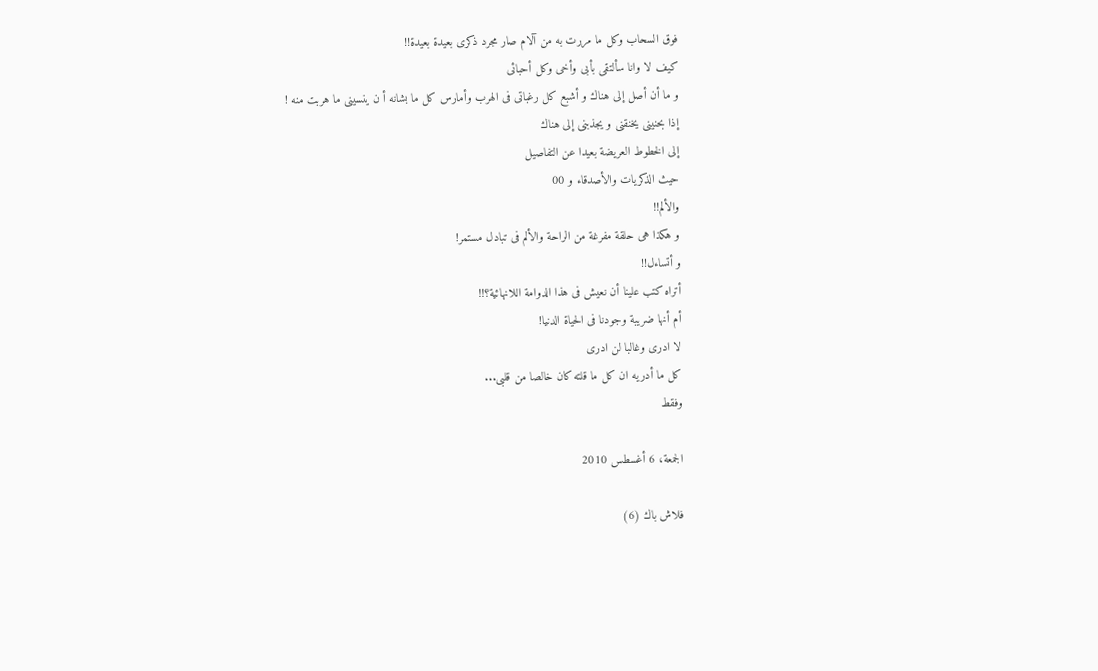فوق السحاب وكل ما مررت به من آلام صار مجرد ذكرى بعيدة بعيدة!!
كيف لا وانا سألتقى بأبى وأخى وكل أحبائى
و ما أن أصل إلى هناك و أشبع كل رغباتى فى الهرب وأمارس كل ما بشانه أ ن ينسينى ما هربت منه !
إذا بحنينى يخنقنى و يجذبنى إلى هناك
إلى الخطوط العريضة بعيدا عن التفاصيل
حيث الذكريات والأصدقاء و 00
والألم!!
و هكذا هى حلقة مفرغة من الراحة والألم فى تبادل مستمر!
و أتساءل!!
أتراه كتب علينا أن نعيش فى هذا الدوامة اللانهائية؟!!
أم أنها ضريبة وجودنا فى الحياة الدنيا!
لا ادرى وغالبا لن ادرى
كل ما أدريه ان كل ما قلته كان خالصا من قلبى...
وفقط

الجمعة، 6 أغسطس 2010

فلاش باك (6)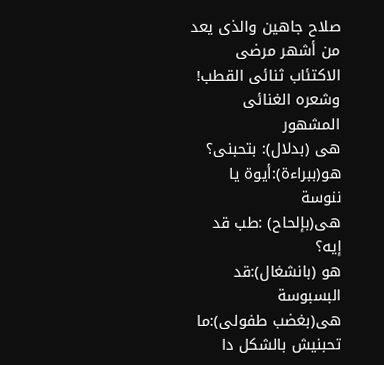صلاح جاهين والذى يعد من أشهر مرضى الاكتئاب ثنائى القطب!
وشعره الغنائى المشهور
هى (بدلال): بتحبنى؟
هو(ببراءة):أيوة يا ننوسة
هى(بإلحاح) :طب قد إيه؟
هو (بانشغال):قد البسبوسة
هى(بغضب طفولى):ما تحبنيش بالشكل دا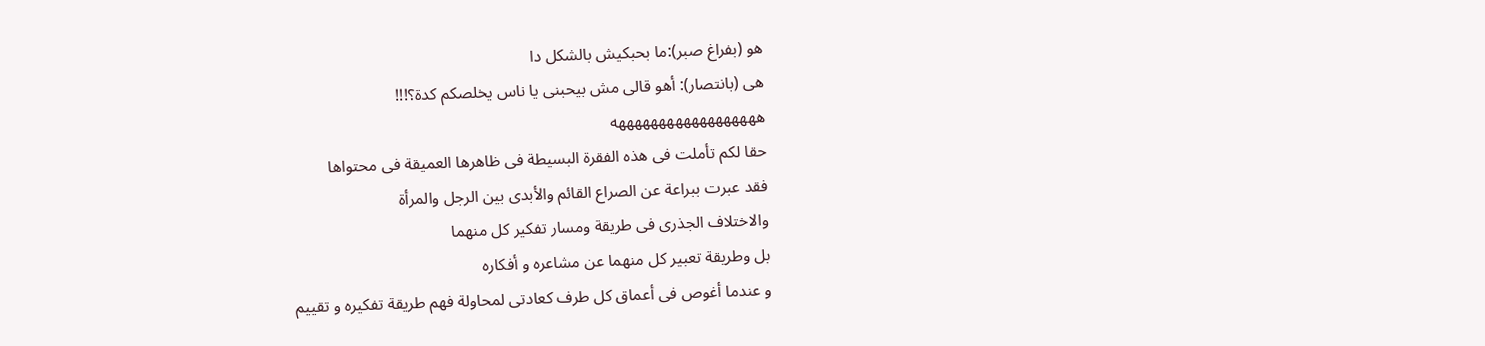هو (بفراغ صبر):ما بحبكيش بالشكل دا
هى (بانتصار): أهو قالى مش بيحبنى يا ناس يخلصكم كدة؟!!!
ههههههههههههههههههه
حقا لكم تأملت فى هذه الفقرة البسيطة فى ظاهرها العميقة فى محتواها
فقد عبرت ببراعة عن الصراع القائم والأبدى بين الرجل والمرأة
والاختلاف الجذرى فى طريقة ومسار تفكير كل منهما
بل وطريقة تعبير كل منهما عن مشاعره و أفكاره
و عندما أغوص فى أعماق كل طرف كعادتى لمحاولة فهم طريقة تفكيره و تقييم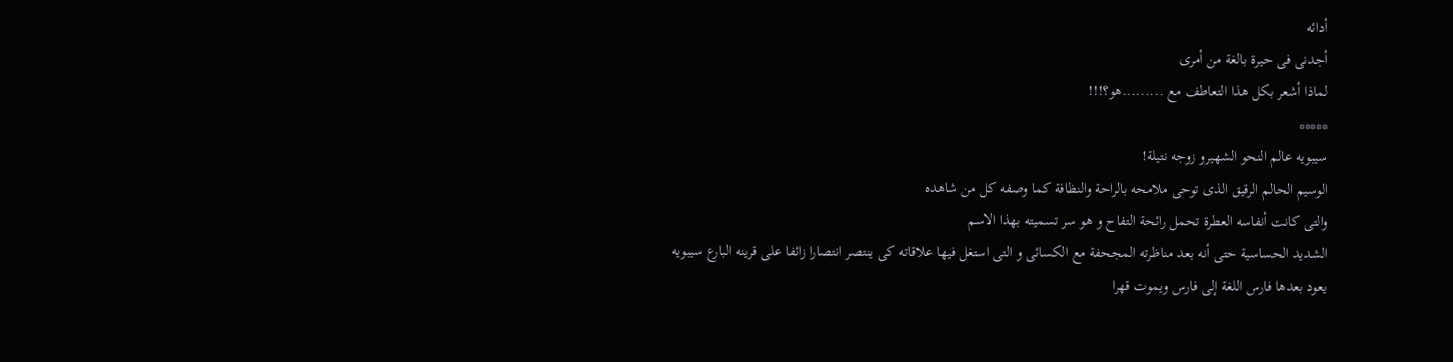أدائه
أجدنى فى حيرة بالغة من أمرى
لماذا أشعر بكل هذا التعاطف مع .........هو؟!!!
*****
سيبويه عالم النحو الشهيرو زوجه نتيلة!
الوسيم الحالم الرقيق الذى توحى ملامحه بالراحة والنظافة كما وصفه كل من شاهده
والتى كانت أنفاسه العطرة تحمل رائحة التفاح و هو سر تسميته بهذا الاسم
الشديد الحساسية حتى أنه بعد مناظرته المجحفة مع الكسائى و التى استغل فيها علاقاته كى ينتصر انتصارا زائفا على قرينه البارع سيبويه
يعود بعدها فارس اللغة إلى فارس ويموت قهرا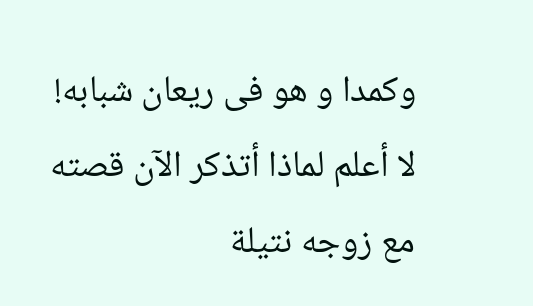وكمدا و هو فى ريعان شبابه!
لا أعلم لماذا أتذكر الآن قصته مع زوجه نتيلة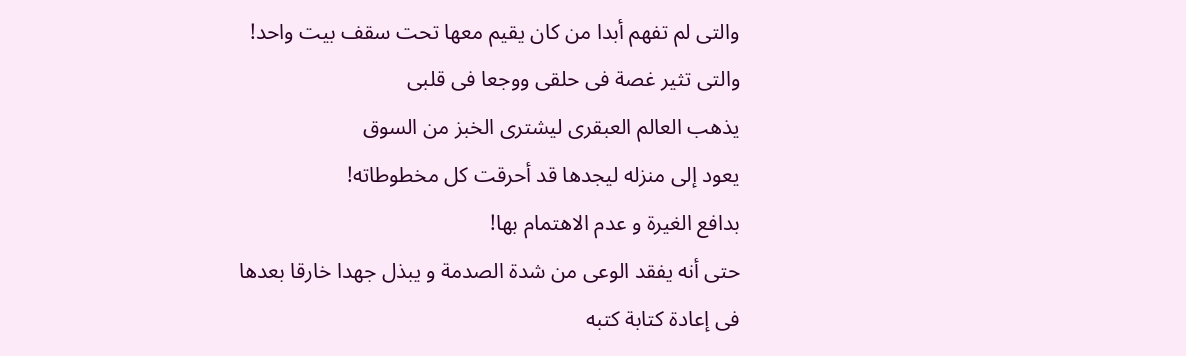والتى لم تفهم أبدا من كان يقيم معها تحت سقف بيت واحد!
والتى تثير غصة فى حلقى ووجعا فى قلبى
يذهب العالم العبقرى ليشترى الخبز من السوق
يعود إلى منزله ليجدها قد أحرقت كل مخطوطاته!
بدافع الغيرة و عدم الاهتمام بها!
حتى أنه يفقد الوعى من شدة الصدمة و يبذل جهدا خارقا بعدها فى إعادة كتابة كتبه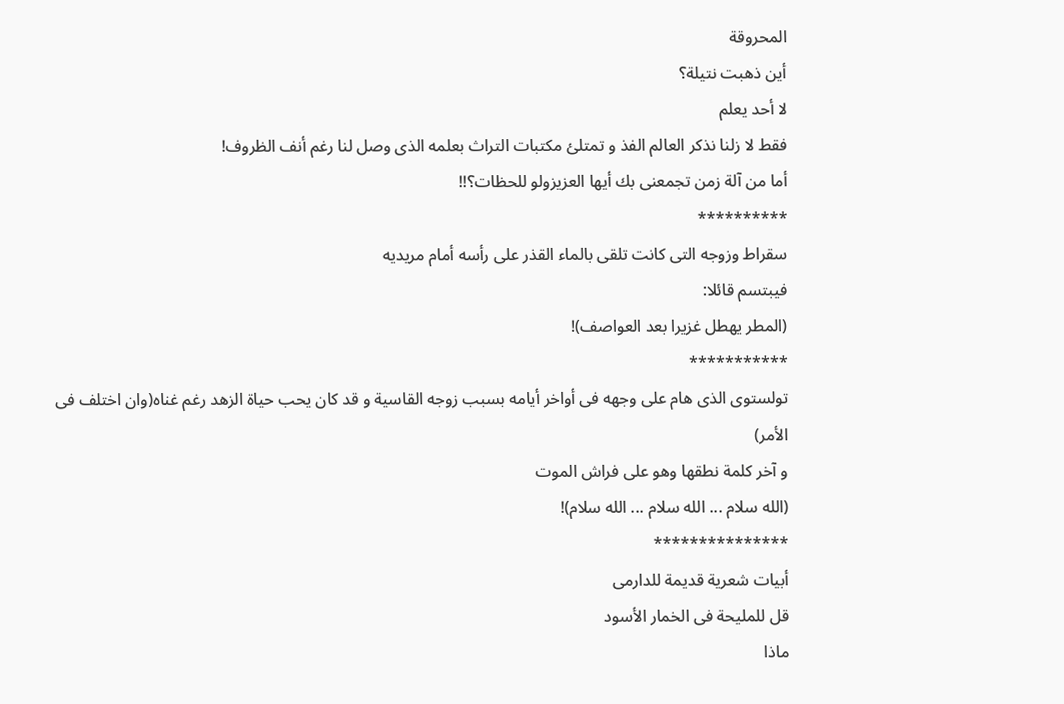المحروقة
أين ذهبت نتيلة؟
لا أحد يعلم
فقط لا زلنا نذكر العالم الفذ و تمتلئ مكتبات التراث بعلمه الذى وصل لنا رغم أنف الظروف!
أما من آلة زمن تجمعنى بك أيها العزيزولو للحظات؟!!
**********
سقراط وزوجه التى كانت تلقى بالماء القذر على رأسه أمام مريديه
فيبتسم قائلا:
(المطر يهطل غزيرا بعد العواصف)!
***********
تولستوى الذى هام على وجهه فى أواخر أيامه بسبب زوجه القاسية و قد كان يحب حياة الزهد رغم غناه(وان اختلف فى الأمر)
و آخر كلمة نطقها وهو على فراش الموت
(الله سلام ... الله سلام ... الله سلام)!
***************
أبيات شعرية قديمة للدارمى
قل للمليحة فى الخمار الأسود
ماذا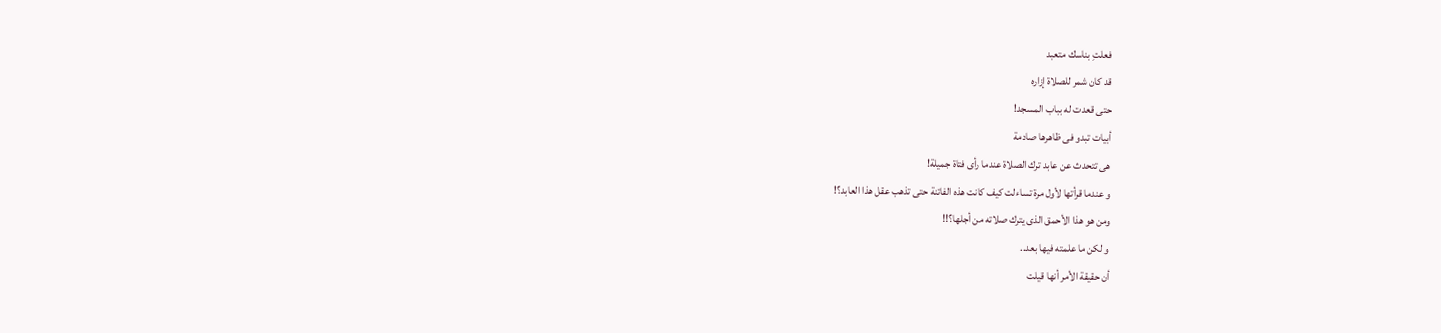فعلتِ بناسك متعبد
قد كان شمر للصلاة إزاره
حتى قعدت له بباب المسجد!
أبيات تبدو فى ظاهرها صادمة
هى تتحدث عن عابد ترك الصلاة عندما رأى فتاة جميلة!
و عندما قرأتها لأول مرة تساءلت كيف كانت هذه الفاتنة حتى تذهب عقل هذا العابد؟!
ومن هو هذا الأحمق الذى يترك صلاته من أجلها؟!!
و لكن ما علمته فيها بعد..
أن حقيقة الأمر أنها قيلت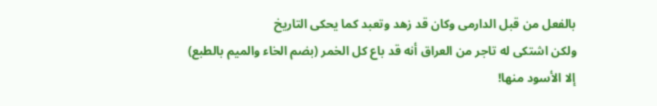بالفعل من قبل الدارمى وكان قد زهد وتعبد كما يحكى التاريخ
ولكن اشتكى له تاجر من العراق أنه قد باع كل الخمر (بضم الخاء والميم بالطبع)
إلا الأسود منها!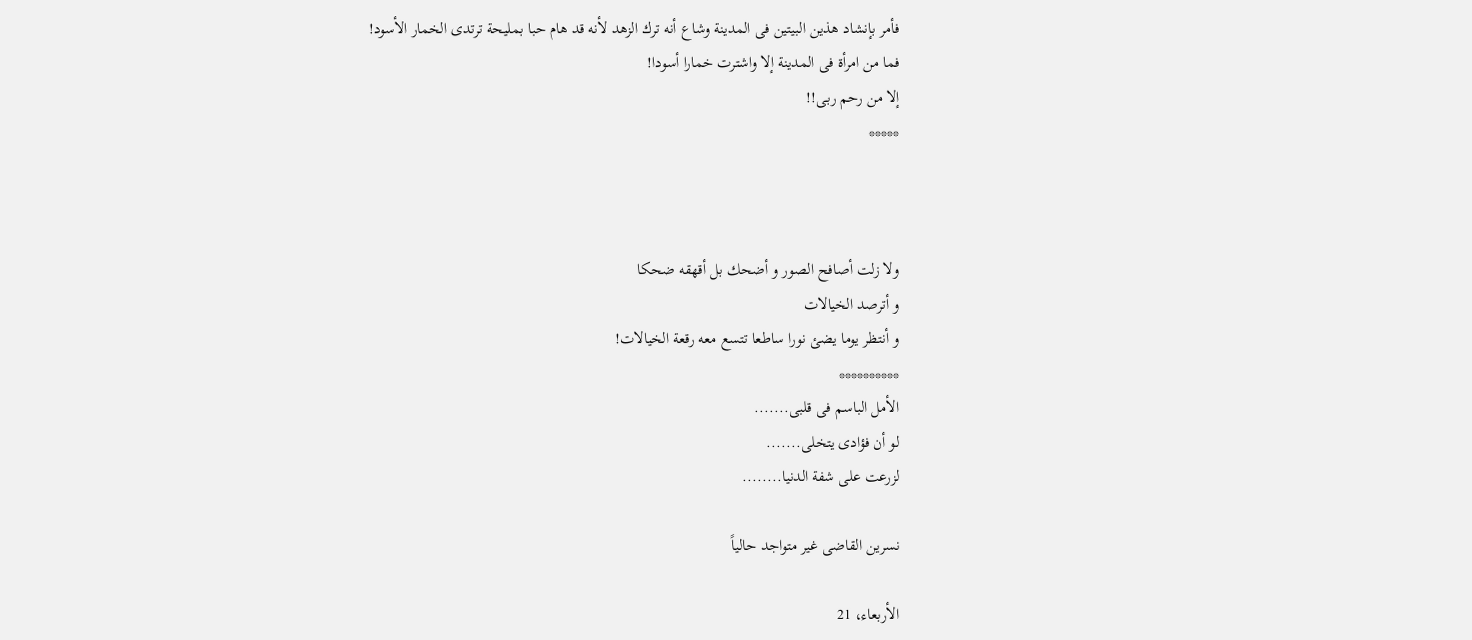فأمر بإنشاد هذين البيتين فى المدينة وشاع أنه ترك الزهد لأنه قد هام حبا بمليحة ترتدى الخمار الأسود!
فما من امرأة فى المدينة إلا واشترت خمارا أسودا!
إلا من رحم ربى!!
*****



ولا زلت أصافح الصور و أضحك بل أقهقه ضحكا
و أترصد الخيالات
و أنتظر يوما يضئ نورا ساطعا تتسع معه رقعة الخيالات!
**********
الأمل الباسم فى قلبى.......
لو أن فؤادى يتخلى.......
لزرعت على شفة الدنيا........

نسرين القاضى غير متواجد حالياً

الأربعاء، 21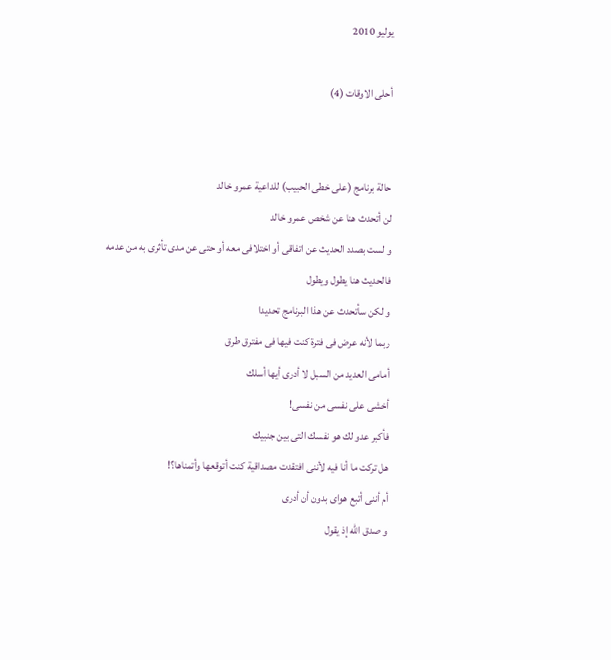يوليو 2010

أحلى الاوقات (4)


حالة برنامج (على خطى الحبيب) للداعية عمرو خالد
لن أتحدث هنا عن شخص عمرو خالد
و لست بصدد الحديث عن اتفاقى أو اختلافى معه أو حتى عن مدى تأثرى به من عدمه
فالحديث هنا يطول ويطول
و لكن سأتحدث عن هذا البرنامج تحديدا
ربما لأنه عرض فى فترة كنت فيها فى مفترق طرق
أمامى العديد من السبل لا أدرى أيها أسلك
أخشى على نفسى من نفسى!
فأكبر عدو لك هو نفسك التى بين جنبيك
هل تركت ما أنا فيه لأننى افتقدت مصداقية كنت أتوقعها وأتمناها؟!
أم أننى أتبع هواى بدون أن أدرى
و صدق الله إذ يقول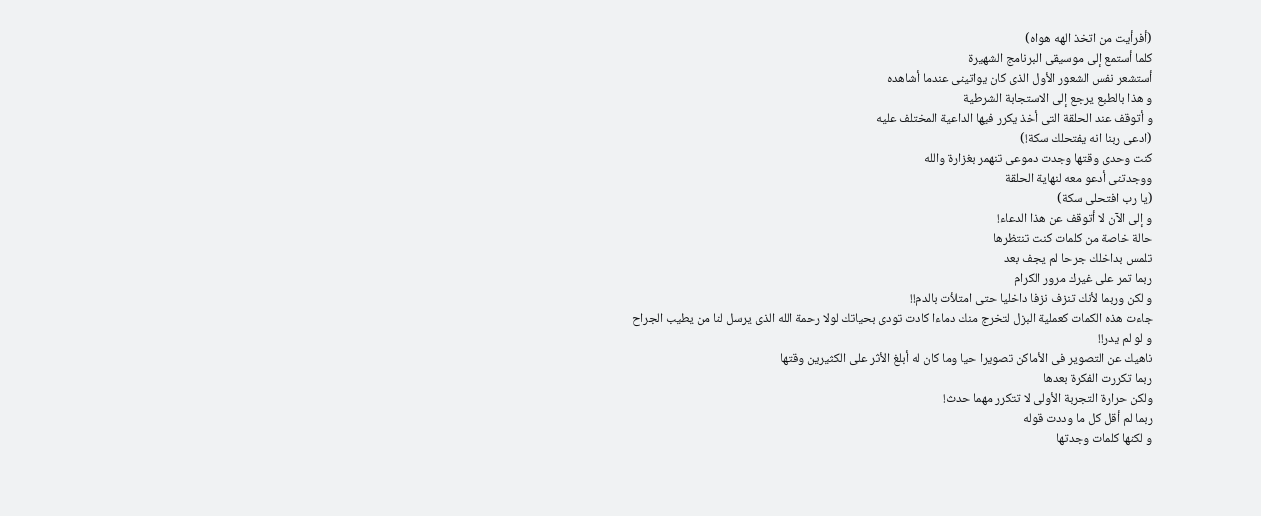(أفرأيت من اتخذ الهه هواه)
كلما أستمع إلى موسيقى البرنامج الشهيرة
أستشعر نفس الشعور الأول الذى كان يواتينى عندما أشاهده
و هذا بالطبع يرجع إلى الاستجابة الشرطية
و أتوقف عند الحلقة التى أخذ يكرر فيها الداعية المختلف عليه
(ادعى ربنا انه يفتحلك سكة!)
كنت وحدى وقتها وجدت دموعى تنهمر بغزارة والله
ووجدتنى أدعو معه لنهاية الحلقة
(يا رب افتحلى سكة)
و إلى الآن لا أتوقف عن هذا الدعاء!
حالة خاصة من كلمات كنت تنتظرها
تلمس بداخلك جرحا لم يجف بعد
ربما تمر على غيرك مرور الكرام
و لكن وربما لأنك تنزف نزفا داخليا حتى امتلأت بالدم!!
جاءت هذه الكمات كعملية البزل لتخرج منك دماءا كادت تودى بحياتك لولا رحمة الله الذى يرسل لنا من يطيب الجراح و لو لم يدر!!
ناهيك عن التصوير فى الأماكن تصويرا حيا وما كان له أبلغ الأثر على الكثيرين وقتها
ربما تكررت الفكرة بعدها
ولكن حرارة التجربة الأولى لا تتكرر مهما حدث!
ربما لم أقل كل ما وددت قوله
و لكنها كلمات وجدتها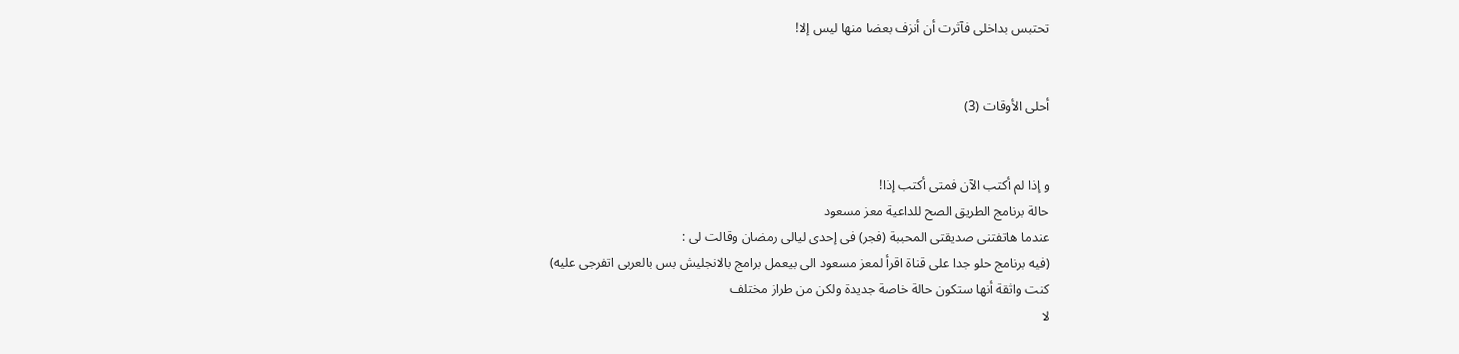تحتبس بداخلى فآثرت أن أنزف بعضا منها ليس إلا!


أحلى الأوقات (3)


و إذا لم أكتب الآن فمتى أكتب إذا!
حالة برنامج الطريق الصح للداعية معز مسعود
عندما هاتفتنى صديقتى المحببة (فجر) فى إحدى ليالى رمضان وقالت لى :
(فيه برنامج حلو جدا على قناة اقرأ لمعز مسعود الى بيعمل برامج بالانجليش بس بالعربى اتفرجى عليه)
كنت واثقة أنها ستكون حالة خاصة جديدة ولكن من طراز مختلف
لا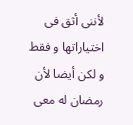لأننى أثق فى اختياراتها و فقط
و لكن أيضا لأن رمضان له معى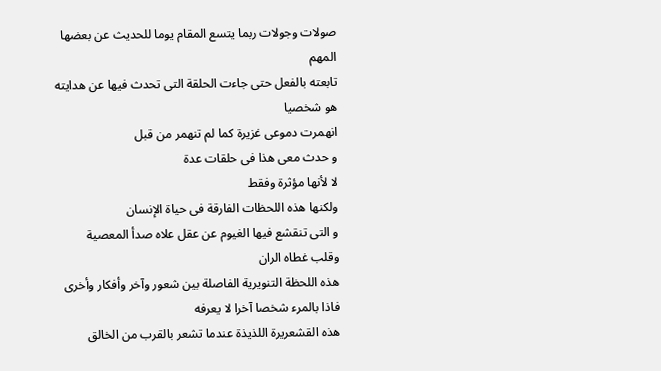صولات وجولات ربما يتسع المقام يوما للحديث عن بعضها
المهم
تابعته بالفعل حتى جاءت الحلقة التى تحدث فيها عن هدايته هو شخصيا
انهمرت دموعى غزيرة كما لم تنهمر من قبل
و حدث معى هذا فى حلقات عدة
لا لأنها مؤثرة وفقط
ولكنها هذه اللحظات الفارقة فى حياة الإنسان
و التى تنقشع فيها الغيوم عن عقل علاه صدأ المعصية
وقلب غطاه الران
هذه اللحظة التنويرية الفاصلة بين شعور وآخر وأفكار وأخرى
فاذا بالمرء شخصا آخرا لا يعرفه
هذه القشعريرة اللذيذة عندما تشعر بالقرب من الخالق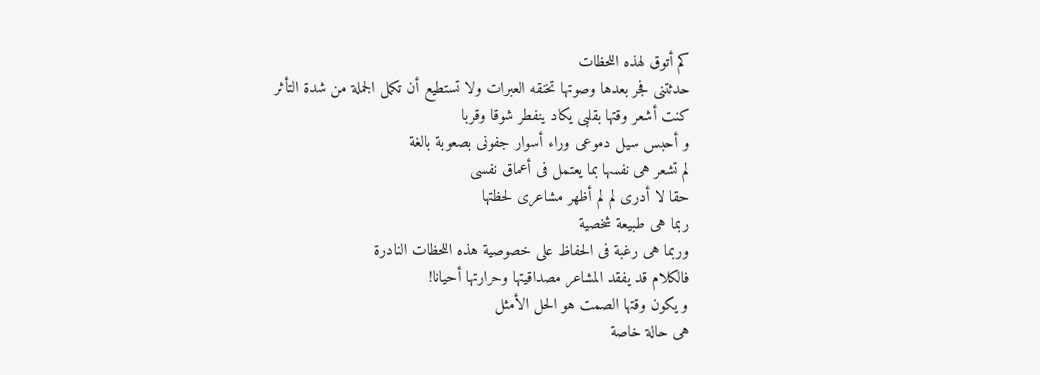كم أتوق لهذه اللحظات
حدثتنى فجر بعدها وصوتها تخنقه العبرات ولا تستطيع أن تكمل الجملة من شدة التأثر
كنت أشعر وقتها بقلبى يكاد ينفطر شوقا وقربا
و أحبس سيل دموعى وراء أسوار جفونى بصعوبة بالغة
لم تشعر هى نفسها بما يعتمل فى أعماق نفسى
حقا لا أدرى لم لم أظهر مشاعرى لحظتها
ربما هى طبيعة شخصية
وربما هى رغبة فى الحفاظ على خصوصية هذه اللحظات النادرة
فالكلام قد يفقد المشاعر مصداقيتها وحرارتها أحيانا!
و يكون وقتها الصمت هو الحل الأمثل
هى حالة خاصة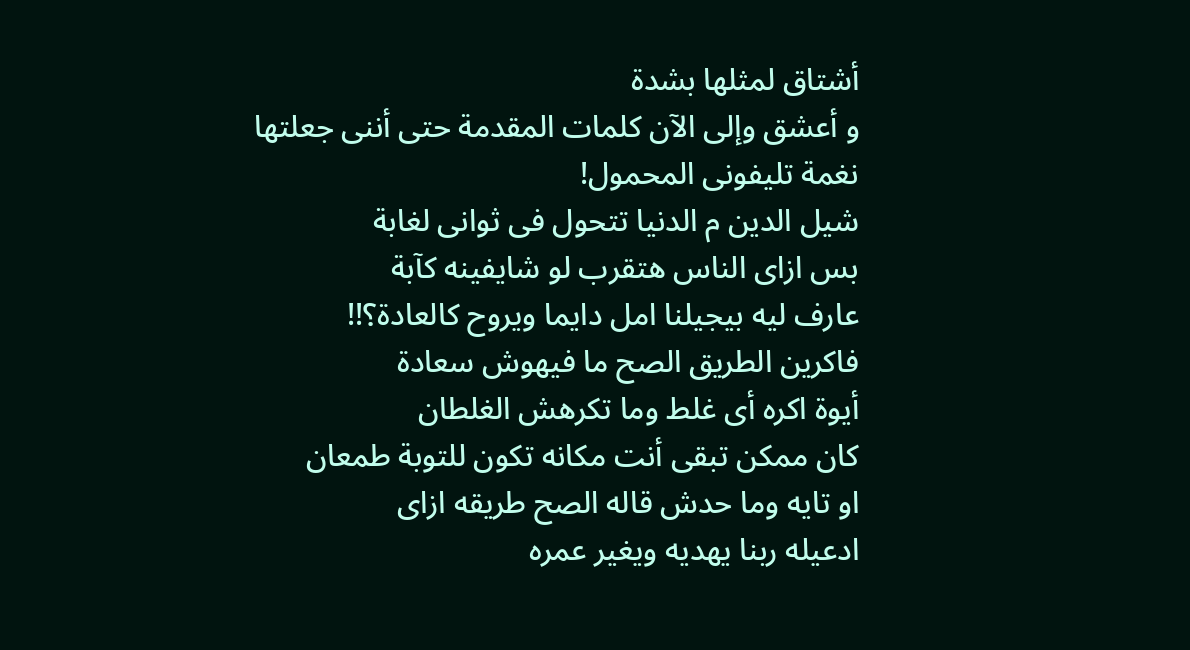أشتاق لمثلها بشدة
و أعشق وإلى الآن كلمات المقدمة حتى أننى جعلتها نغمة تليفونى المحمول!
شيل الدين م الدنيا تتحول فى ثوانى لغابة
بس ازاى الناس هتقرب لو شايفينه كآبة
عارف ليه بيجيلنا امل دايما ويروح كالعادة؟!!
فاكرين الطريق الصح ما فيهوش سعادة
أيوة اكره أى غلط وما تكرهش الغلطان
كان ممكن تبقى أنت مكانه تكون للتوبة طمعان
او تايه وما حدش قاله الصح طريقه ازاى
ادعيله ربنا يهديه ويغير عمره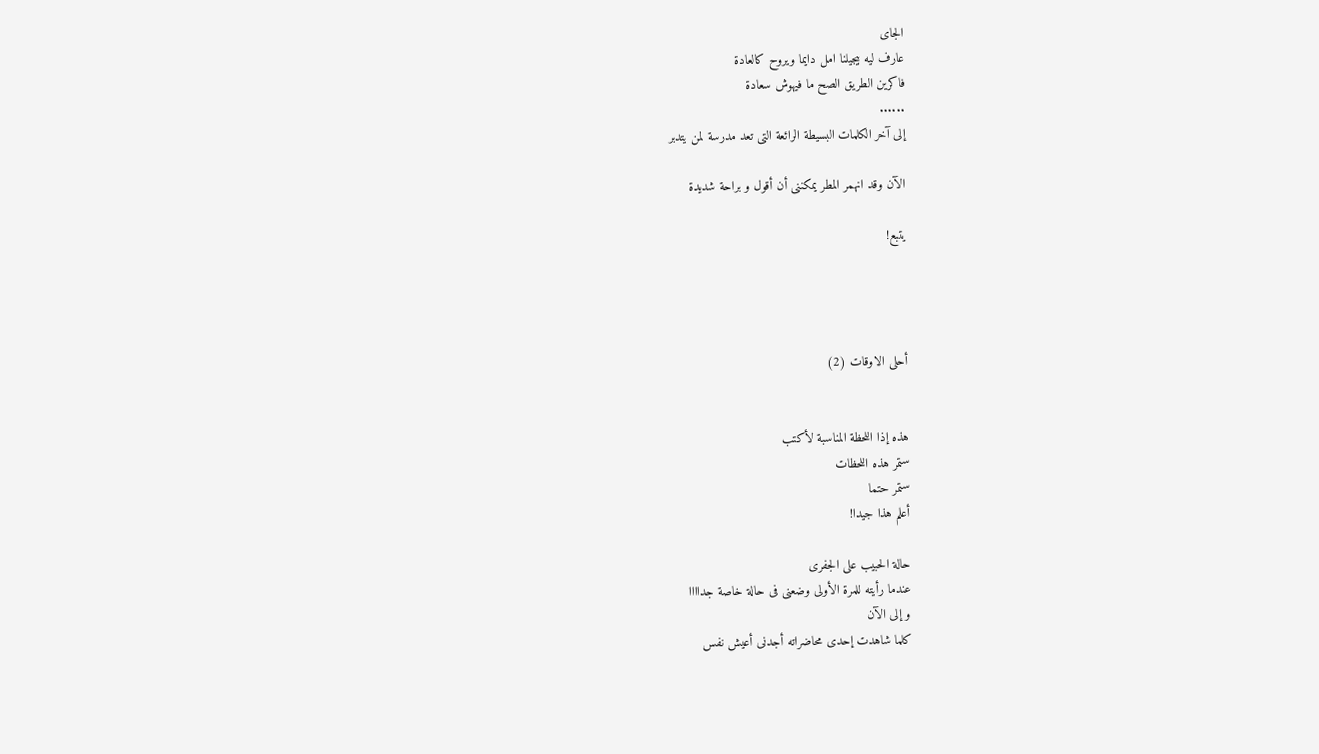الجاى
عارف ليه بيجيلنا امل دايما ويروح كالعادة
فاكرين الطريق الصح ما فيهوش سعادة
......
إلى آخر الكلمات البسيطة الرائعة التى تعد مدرسة لمن يتدبر

الآن وقد انهمر المطر يمكننى أن أقول و براحة شديدة

يتبع!




أحلى الاوقات (2)


هذه إذا اللحظة المناسبة لأكتب
ستمر هذه اللحظات
ستمر حتما
أعلم هذا جيدا!

حالة الحبيب على الجفرى
عندما رأيته للمرة الأولى وضعنى فى حالة خاصة جداااا
و إلى الآن
كلما شاهدت إحدى محاضراته أجدنى أعيش نفس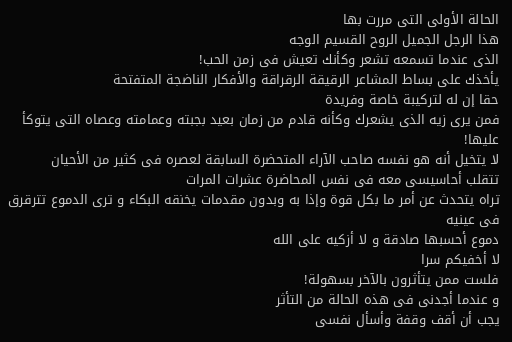الحالة الأولى التى مررت بها
هذا الرجل الجميل الروح القسيم الوجه
الذى عندما تسمعه تشعر وكأنك تعيش فى زمن الحب!
يأخذك على بساط المشاعر الرقيقة الرقراقة والأفكار الناضجة المتفتحة
حقا إن له لتركيبة خاصة وفريدة
فمن يرى زيه الذى يشعرك وكأنه قادم من زمان بعيد بجبته وعمامته وعصاه التى يتوكأ عليها!
لا يتخيل أنه هو نفسه صاحب الآراء المتحضرة السابقة لعصره فى كثير من الأحيان
تتقلب أحاسيسى معه فى نفس المحاضرة عشرات المرات
تراه يتحدث عن أمر ما بكل قوة وإذا به وبدون مقدمات يخنقه البكاء و ترى الدموع تترقرق فى عينيه
دموع أحسبها صادقة و لا أزكيه على الله
لا أخفيكم سرا
فلست ممن يتأثرون بالآخر بسهولة!
و عندما أجدنى فى هذه الحالة من التأثر
يجب أن أقف وقفة وأسأل نفسى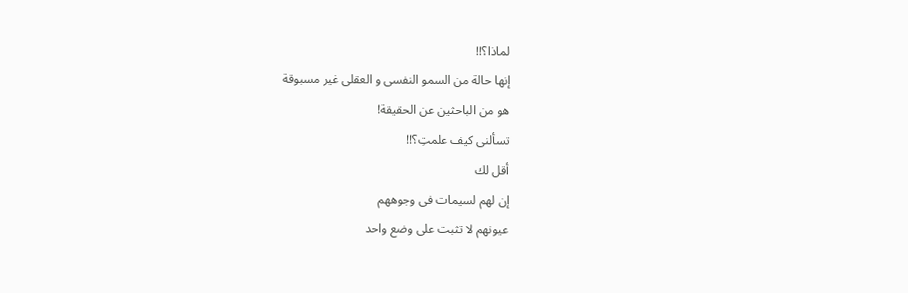لماذا؟!!
إنها حالة من السمو النفسى و العقلى غير مسبوقة
هو من الباحثين عن الحقيقة!
تسألنى كيف علمتِ؟!!
أقل لك
إن لهم لسيمات فى وجوههم
عيونهم لا تثبت على وضع واحد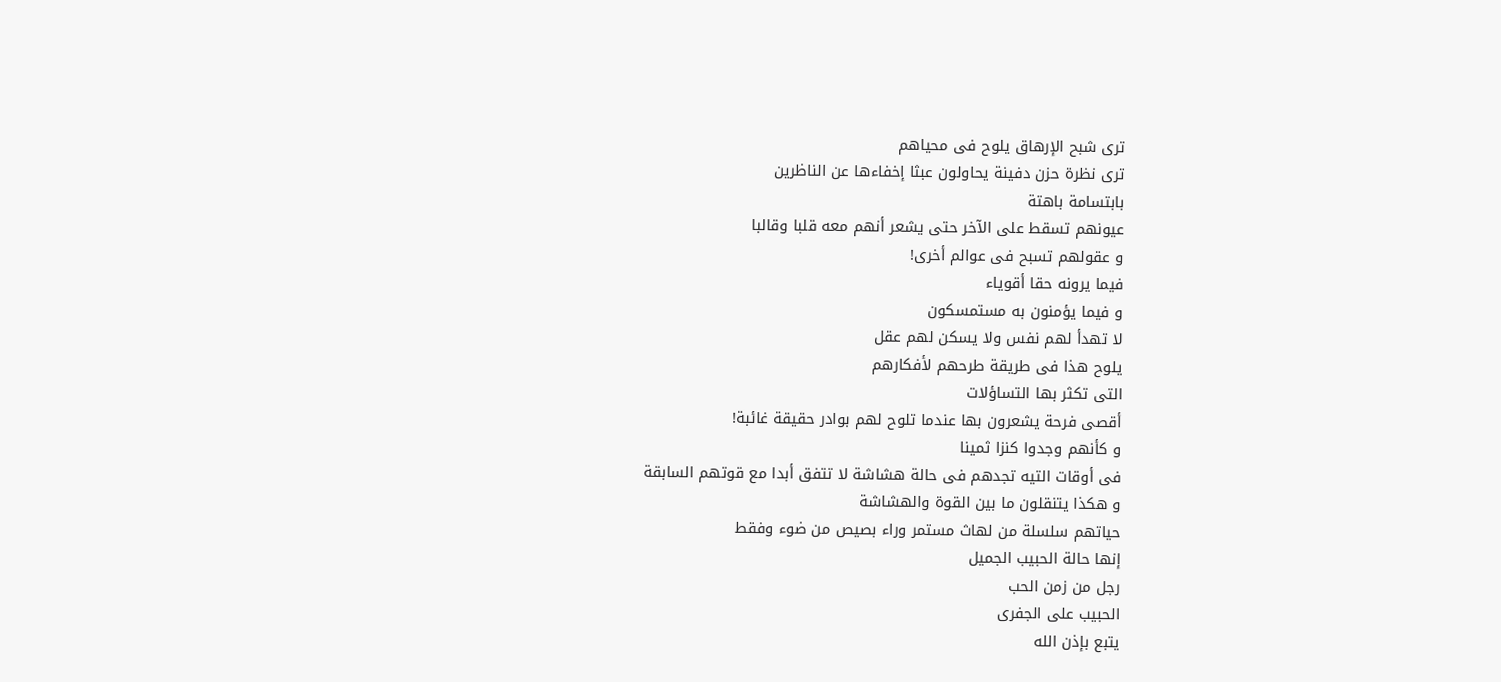ترى شبح الإرهاق يلوح فى محياهم
ترى نظرة حزن دفينة يحاولون عبثا إخفاءها عن الناظرين
بابتسامة باهتة
عيونهم تسقط على الآخر حتى يشعر أنهم معه قلبا وقالبا
و عقولهم تسبح فى عوالم أخرى!
فيما يرونه حقا أقوياء
و فيما يؤمنون به مستمسكون
لا تهدأ لهم نفس ولا يسكن لهم عقل
يلوح هذا فى طريقة طرحهم لأفكارهم
التى تكثر بها التساؤلات
أقصى فرحة يشعرون بها عندما تلوح لهم بوادر حقيقة غائبة!
و كأنهم وجدوا كنزا ثمينا
فى أوقات التيه تجدهم فى حالة هشاشة لا تتفق أبدا مع قوتهم السابقة
و هكذا يتنقلون ما بين القوة والهشاشة
حياتهم سلسلة من لهاث مستمر وراء بصيص من ضوء وفقط
إنها حالة الحبيب الجميل
رجل من زمن الحب
الحبيب على الجفرى
يتبع بإذن الله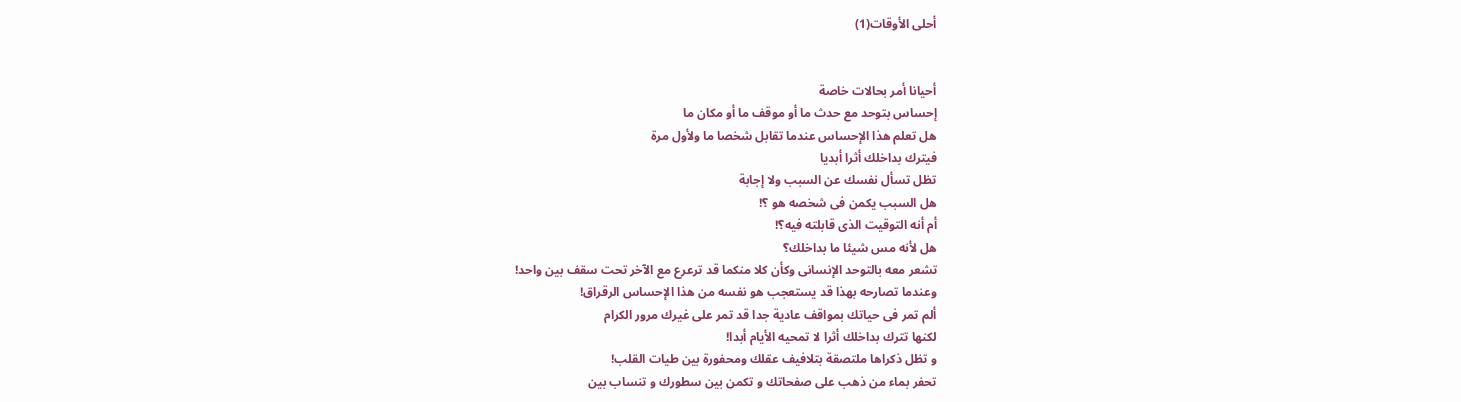أحلى الأوقات(1)


أحيانا أمر بحالات خاصة
إحساس بتوحد مع حدث ما أو موقف ما أو مكان ما
هل تعلم هذا الإحساس عندما تقابل شخصا ما ولأول مرة
فيترك بداخلك أثرا أبديا
تظل تسأل نفسك عن السبب ولا إجابة
هل السبب يكمن فى شخصه هو ؟!
أم أنه التوقيت الذى قابلته فيه؟!
هل لأنه مس شيئا ما بداخلك؟
تشعر معه بالتوحد الإنسانى وكأن كلا منكما قد ترعرع مع الآخر تحت سقف بين واحد!
وعندما تصارحه بهذا قد يستعجب هو نفسه من هذا الإحساس الرقراق!
ألم تمر فى حياتك بمواقف عادية جدا قد تمر على غيرك مرور الكرام
لكنها تترك بداخلك أثرا لا تمحيه الأيام أبدا!
و تظل ذكراها ملتصقة بتلافيف عقلك ومحفورة بين طيات القلب!
تحفر بماء من ذهب على صفحاتك و تكمن بين سطورك و تنساب بين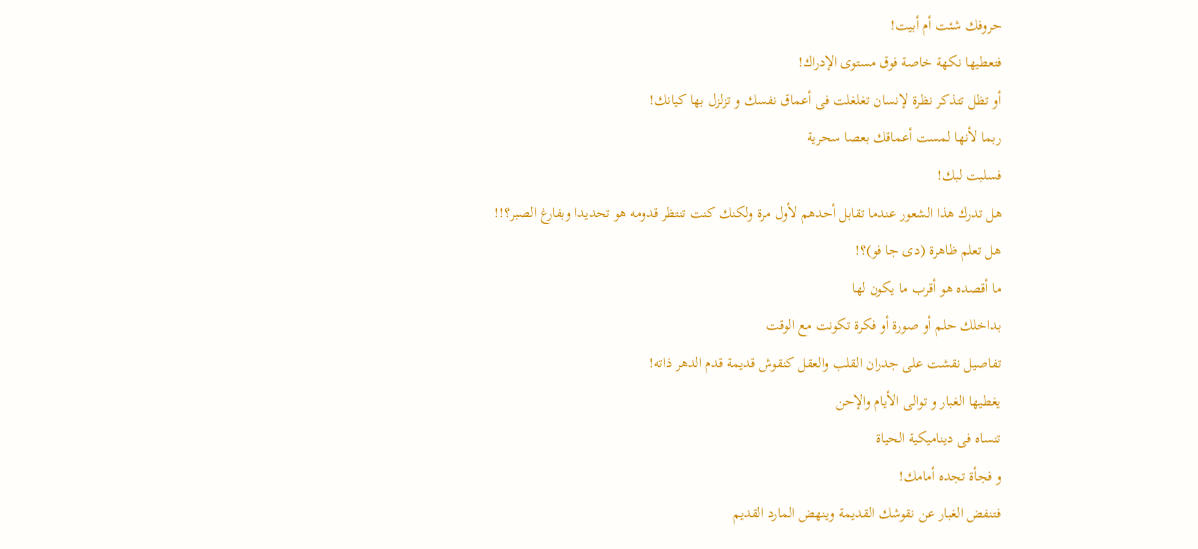حروفك شئت أم أبيت!
فتعطيها نكهة خاصة فوق مستوى الإدراك!
أو تظل تتذكر نظرة لإنسان تغلغلت فى أعماق نفسك و تزلزل بها كيانك!
ربما لأنها لمست أعماقك بعصا سحرية
فسلبت لبك!
هل تدرك هذا الشعور عندما تقابل أحدهم لأول مرة ولكنك كنت تنتظر قدومه هو تحديدا وبفارغ الصبر؟!!
هل تعلم ظاهرة (دى جا فو)؟!
ما أقصده هو أقرب ما يكون لها
بداخلك حلم أو صورة أو فكرة تكونت مع الوقت
تفاصيل نقشت على جدران القلب والعقل كنقوش قديمة قدم الدهر ذاته!
يغطيها الغبار و توالى الأيام والإحن
تنساه فى ديناميكية الحياة
و فجأة تجده أمامك!
فتنفض الغبار عن نقوشك القديمة وينهض المارد القديم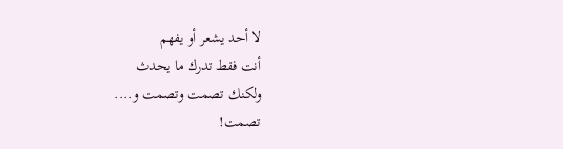لا أحد يشعر أو يفهم
أنت فقط تدرك ما يحدث
ولكنك تصمت وتصمت و....
تصمت!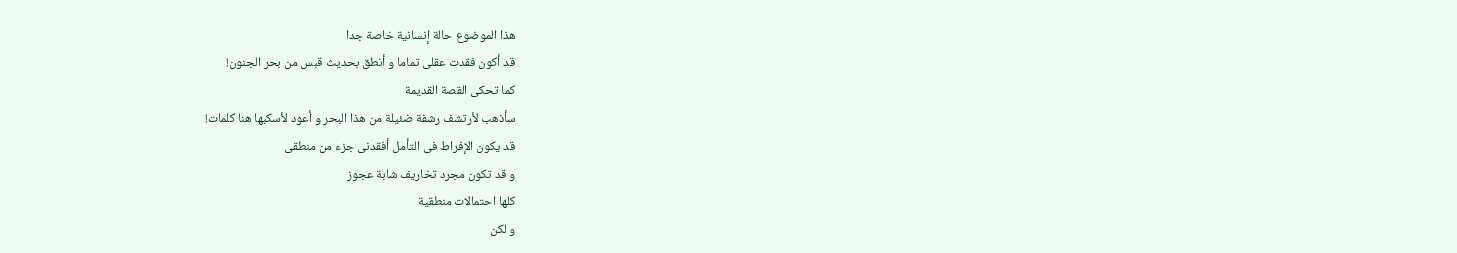هذا الموضوع حالة إنسانية خاصة جدا
قد أكون فقدت عقلى تماما و أنطق بحديث قبس من بحر الجنون!
كما تحكى القصة القديمة
سأذهب لأرتشف رشفة ضئيلة من هذا البحر و أعود لأسكبها هنا كلمات!
قد يكون الإفراط فى التأمل أفقدنى جزء من منطقى
و قد تكون مجرد تخاريف شابة عجوز
كلها احتمالات منطقية
و لكن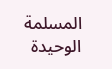المسلمة الوحيدة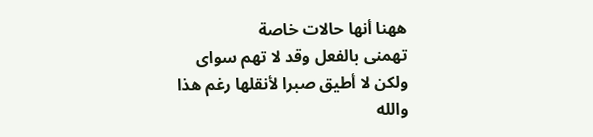ههنا أنها حالات خاصة
تهمنى بالفعل وقد لا تهم سواى
ولكن لا أطيق صبرا لأنقلها رغم هذا
والله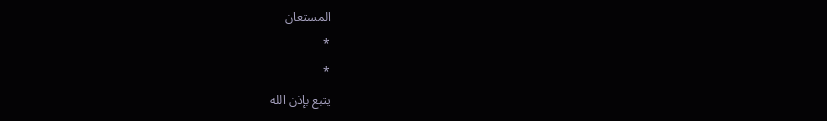المستعان
*
*
يتبع بإذن الله